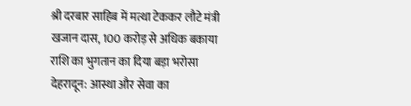श्री दरबार साहिब में मत्था टेककर लौटे मंत्री खजान दास, 100 करोड़ से अधिक बकाया राशि का भुगतान का दिया बड़ा भरोसा
देहरादून: आस्था और सेवा का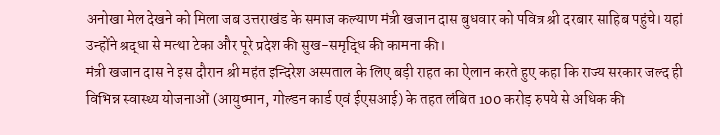अनोखा मेल देखने को मिला जब उत्तराखंड के समाज कल्याण मंत्री खजान दास बुधवार को पवित्र श्री दरबार साहिब पहुंचे। यहां उन्होंने श्रद्धा से मत्था टेका और पूरे प्रदेश की सुख-समृद्धि की कामना की।
मंत्री खजान दास ने इस दौरान श्री महंत इन्दिरेश अस्पताल के लिए बड़ी राहत का ऐलान करते हुए कहा कि राज्य सरकार जल्द ही विभिन्न स्वास्थ्य योजनाओं (आयुष्मान, गोल्डन कार्ड एवं ईएसआई) के तहत लंबित 100 करोड़ रुपये से अधिक की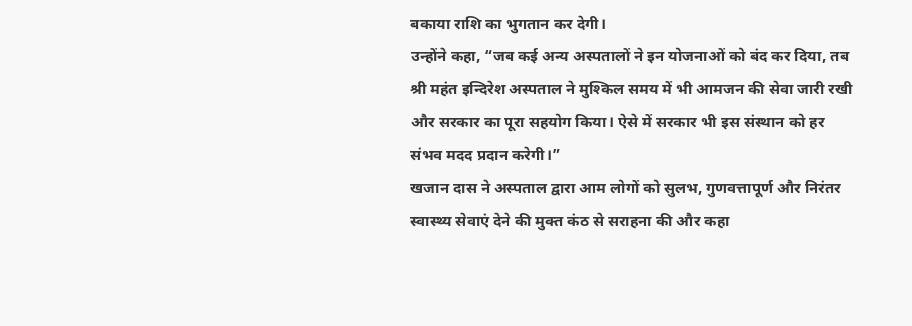बकाया राशि का भुगतान कर देगी।
उन्होंने कहा, “जब कई अन्य अस्पतालों ने इन योजनाओं को बंद कर दिया, तब श्री महंत इन्दिरेश अस्पताल ने मुश्किल समय में भी आमजन की सेवा जारी रखी और सरकार का पूरा सहयोग किया। ऐसे में सरकार भी इस संस्थान को हर संभव मदद प्रदान करेगी।”
खजान दास ने अस्पताल द्वारा आम लोगों को सुलभ, गुणवत्तापूर्ण और निरंतर स्वास्थ्य सेवाएं देने की मुक्त कंठ से सराहना की और कहा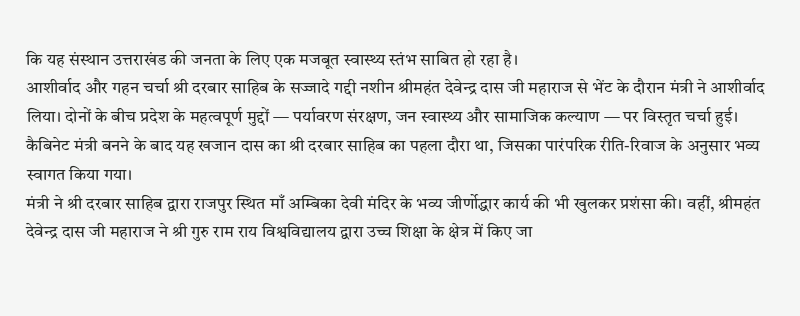कि यह संस्थान उत्तराखंड की जनता के लिए एक मजबूत स्वास्थ्य स्तंभ साबित हो रहा है।
आशीर्वाद और गहन चर्चा श्री दरबार साहिब के सज्जादे गद्दी नशीन श्रीमहंत देवेन्द्र दास जी महाराज से भेंट के दौरान मंत्री ने आशीर्वाद लिया। दोनों के बीच प्रदेश के महत्वपूर्ण मुद्दों — पर्यावरण संरक्षण, जन स्वास्थ्य और सामाजिक कल्याण — पर विस्तृत चर्चा हुई।
कैबिनेट मंत्री बनने के बाद यह खजान दास का श्री दरबार साहिब का पहला दौरा था, जिसका पारंपरिक रीति-रिवाज के अनुसार भव्य स्वागत किया गया।
मंत्री ने श्री दरबार साहिब द्वारा राजपुर स्थित माँ अम्बिका देवी मंदिर के भव्य जीर्णोद्धार कार्य की भी खुलकर प्रशंसा की। वहीं, श्रीमहंत देवेन्द्र दास जी महाराज ने श्री गुरु राम राय विश्वविद्यालय द्वारा उच्च शिक्षा के क्षेत्र में किए जा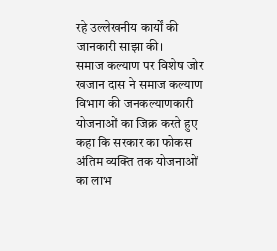रहे उल्लेखनीय कार्यों की जानकारी साझा की।
समाज कल्याण पर विशेष जोर खजान दास ने समाज कल्याण विभाग की जनकल्याणकारी योजनाओं का जिक्र करते हुए कहा कि सरकार का फोकस अंतिम व्यक्ति तक योजनाओं का लाभ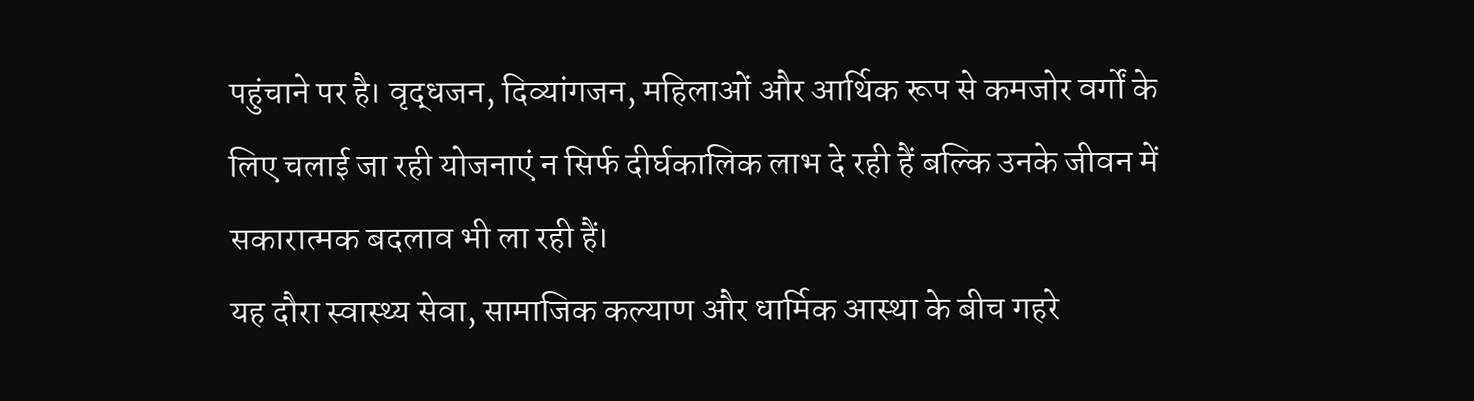पहुंचाने पर है। वृद्धजन, दिव्यांगजन, महिलाओं और आर्थिक रूप से कमजोर वर्गों के लिए चलाई जा रही योजनाएं न सिर्फ दीर्घकालिक लाभ दे रही हैं बल्कि उनके जीवन में सकारात्मक बदलाव भी ला रही हैं।
यह दौरा स्वास्थ्य सेवा, सामाजिक कल्याण और धार्मिक आस्था के बीच गहरे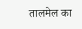तालमेल का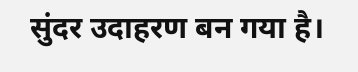सुंदर उदाहरण बन गया है।